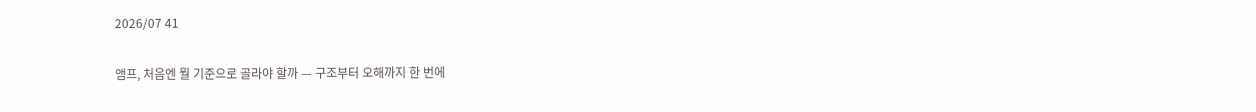2026/07 41

앰프, 처음엔 뭘 기준으로 골라야 할까 — 구조부터 오해까지 한 번에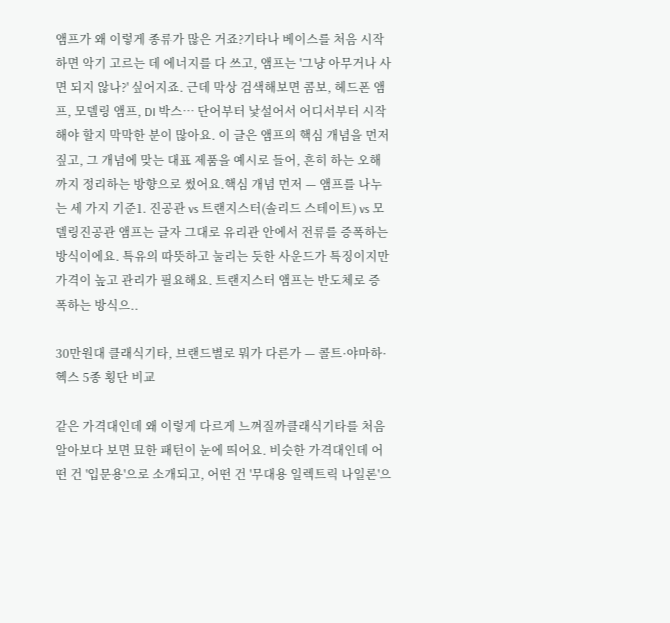앰프가 왜 이렇게 종류가 많은 거죠?기타나 베이스를 처음 시작하면 악기 고르는 데 에너지를 다 쓰고, 앰프는 '그냥 아무거나 사면 되지 않나?' 싶어지죠. 근데 막상 검색해보면 콤보, 헤드폰 앰프, 모델링 앰프, DI 박스… 단어부터 낯설어서 어디서부터 시작해야 할지 막막한 분이 많아요. 이 글은 앰프의 핵심 개념을 먼저 짚고, 그 개념에 맞는 대표 제품을 예시로 들어, 흔히 하는 오해까지 정리하는 방향으로 썼어요.핵심 개념 먼저 — 앰프를 나누는 세 가지 기준1. 진공관 vs 트랜지스터(솔리드 스테이트) vs 모델링진공관 앰프는 글자 그대로 유리관 안에서 전류를 증폭하는 방식이에요. 특유의 따뜻하고 눌리는 듯한 사운드가 특징이지만 가격이 높고 관리가 필요해요. 트랜지스터 앰프는 반도체로 증폭하는 방식으..

30만원대 클래식기타, 브랜드별로 뭐가 다른가 — 콜트·야마하·헥스 5종 횡단 비교

같은 가격대인데 왜 이렇게 다르게 느껴질까클래식기타를 처음 알아보다 보면 묘한 패턴이 눈에 띄어요. 비슷한 가격대인데 어떤 건 '입문용'으로 소개되고, 어떤 건 '무대용 일렉트릭 나일론'으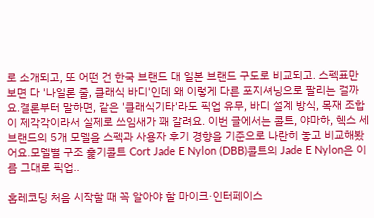로 소개되고, 또 어떤 건 한국 브랜드 대 일본 브랜드 구도로 비교되고. 스펙표만 보면 다 '나일론 줄, 클래식 바디'인데 왜 이렇게 다른 포지셔닝으로 팔리는 걸까요.결론부터 말하면, 같은 '클래식기타'라도 픽업 유무, 바디 설계 방식, 목재 조합이 제각각이라서 실제로 쓰임새가 꽤 갈려요. 이번 글에서는 콜트, 야마하, 헥스 세 브랜드의 5개 모델을 스펙과 사용자 후기 경향을 기준으로 나란히 놓고 비교해봤어요.모델별 구조 훑기콜트 Cort Jade E Nylon (DBB)콜트의 Jade E Nylon은 이름 그대로 픽업..

홈레코딩 처음 시작할 때 꼭 알아야 할 마이크·인터페이스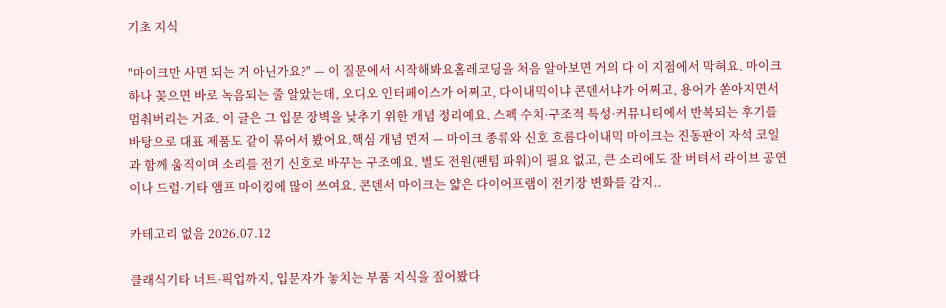기초 지식

"마이크만 사면 되는 거 아닌가요?" — 이 질문에서 시작해봐요홈레코딩을 처음 알아보면 거의 다 이 지점에서 막혀요. 마이크 하나 꽂으면 바로 녹음되는 줄 알았는데, 오디오 인터페이스가 어쩌고, 다이내믹이냐 콘덴서냐가 어쩌고, 용어가 쏟아지면서 멈춰버리는 거죠. 이 글은 그 입문 장벽을 낮추기 위한 개념 정리예요. 스펙 수치·구조적 특성·커뮤니티에서 반복되는 후기를 바탕으로 대표 제품도 같이 묶어서 봤어요.핵심 개념 먼저 — 마이크 종류와 신호 흐름다이내믹 마이크는 진동판이 자석 코일과 함께 움직이며 소리를 전기 신호로 바꾸는 구조예요. 별도 전원(팬텀 파워)이 필요 없고, 큰 소리에도 잘 버텨서 라이브 공연이나 드럼·기타 앰프 마이킹에 많이 쓰여요. 콘덴서 마이크는 얇은 다이어프램이 전기장 변화를 감지..

카테고리 없음 2026.07.12

클래식기타 너트·픽업까지, 입문자가 놓치는 부품 지식을 짚어봤다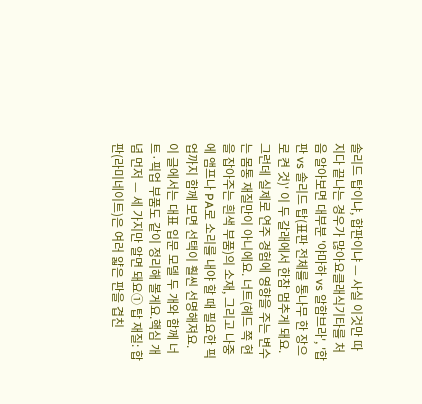솔리드 탑이냐, 합판이냐 — 사실 이것만 따지다 끝나는 경우가 많아요클래식기타를 처음 알아보면 대부분 '야마하 vs 알함브라', '합판 vs 솔리드 탑(표판 전체를 통나무 한 장으로 켠 것)' 이 두 갈래에서 한참 멈추게 돼요. 그런데 실제로 연주 경험에 영향을 주는 변수는 몸통 재질만이 아니에요. 너트(헤드 쪽 현을 잡아주는 흰색 부품)의 소재, 그리고 나중에 앰프나 PA로 소리를 내야 할 때 필요한 픽업까지 함께 보면 선택이 훨씬 선명해져요. 이 글에서는 대표 입문 모델 두 개와 함께 너트·픽업 부품도 같이 정리해 볼게요.핵심 개념 먼저 — 세 가지만 알면 돼요① 탑 재질: 합판(라미네이트)은 여러 얇은 판을 겹친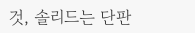것, 솔리드는 단판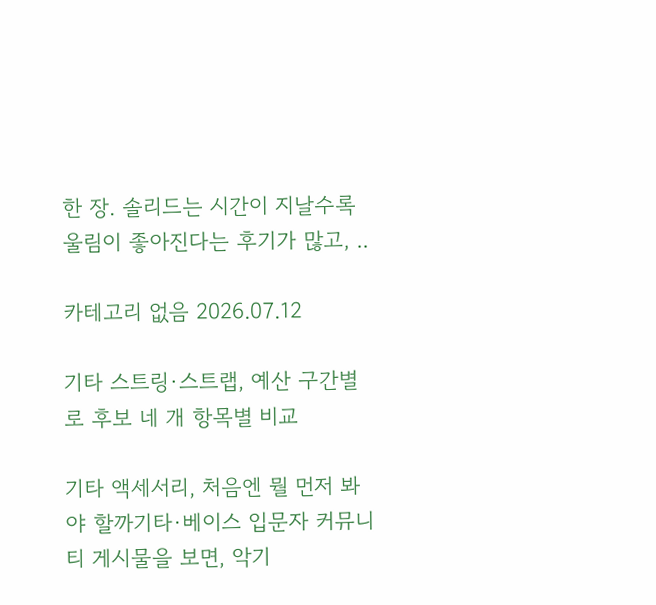한 장. 솔리드는 시간이 지날수록 울림이 좋아진다는 후기가 많고, ..

카테고리 없음 2026.07.12

기타 스트링·스트랩, 예산 구간별로 후보 네 개 항목별 비교

기타 액세서리, 처음엔 뭘 먼저 봐야 할까기타·베이스 입문자 커뮤니티 게시물을 보면, 악기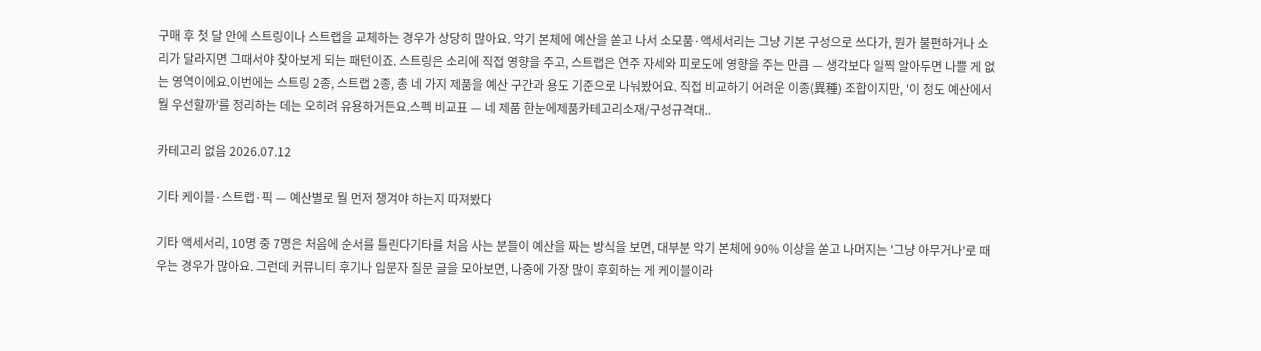구매 후 첫 달 안에 스트링이나 스트랩을 교체하는 경우가 상당히 많아요. 악기 본체에 예산을 쏟고 나서 소모품·액세서리는 그냥 기본 구성으로 쓰다가, 뭔가 불편하거나 소리가 달라지면 그때서야 찾아보게 되는 패턴이죠. 스트링은 소리에 직접 영향을 주고, 스트랩은 연주 자세와 피로도에 영향을 주는 만큼 — 생각보다 일찍 알아두면 나쁠 게 없는 영역이에요.이번에는 스트링 2종, 스트랩 2종, 총 네 가지 제품을 예산 구간과 용도 기준으로 나눠봤어요. 직접 비교하기 어려운 이종(異種) 조합이지만, '이 정도 예산에서 뭘 우선할까'를 정리하는 데는 오히려 유용하거든요.스펙 비교표 — 네 제품 한눈에제품카테고리소재/구성규격대..

카테고리 없음 2026.07.12

기타 케이블·스트랩·픽 — 예산별로 뭘 먼저 챙겨야 하는지 따져봤다

기타 액세서리, 10명 중 7명은 처음에 순서를 틀린다기타를 처음 사는 분들이 예산을 짜는 방식을 보면, 대부분 악기 본체에 90% 이상을 쏟고 나머지는 '그냥 아무거나'로 때우는 경우가 많아요. 그런데 커뮤니티 후기나 입문자 질문 글을 모아보면, 나중에 가장 많이 후회하는 게 케이블이라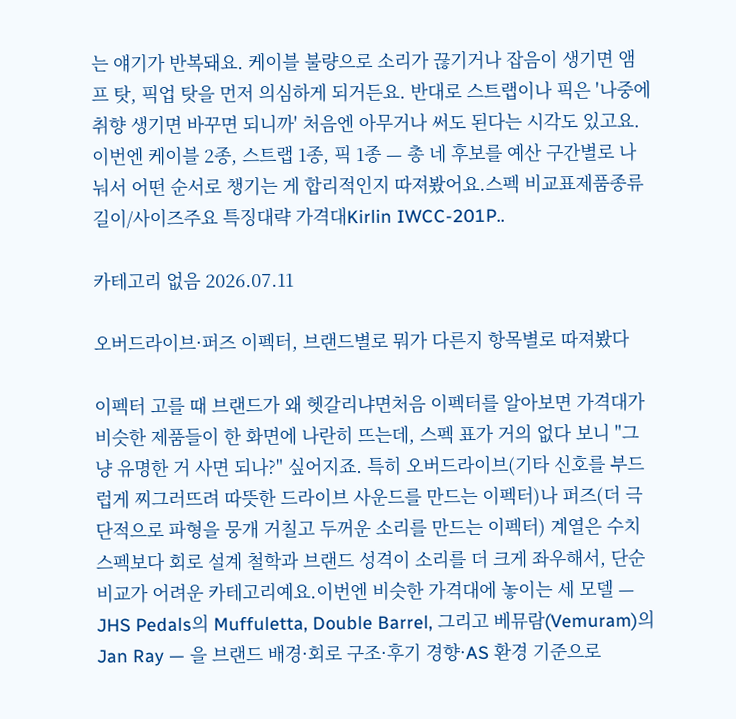는 얘기가 반복돼요. 케이블 불량으로 소리가 끊기거나 잡음이 생기면 앰프 탓, 픽업 탓을 먼저 의심하게 되거든요. 반대로 스트랩이나 픽은 '나중에 취향 생기면 바꾸면 되니까' 처음엔 아무거나 써도 된다는 시각도 있고요.이번엔 케이블 2종, 스트랩 1종, 픽 1종 — 총 네 후보를 예산 구간별로 나눠서 어떤 순서로 챙기는 게 합리적인지 따져봤어요.스펙 비교표제품종류길이/사이즈주요 특징대략 가격대Kirlin IWCC-201P..

카테고리 없음 2026.07.11

오버드라이브·퍼즈 이펙터, 브랜드별로 뭐가 다른지 항목별로 따져봤다

이펙터 고를 때 브랜드가 왜 헷갈리냐면처음 이펙터를 알아보면 가격대가 비슷한 제품들이 한 화면에 나란히 뜨는데, 스펙 표가 거의 없다 보니 "그냥 유명한 거 사면 되나?" 싶어지죠. 특히 오버드라이브(기타 신호를 부드럽게 찌그러뜨려 따뜻한 드라이브 사운드를 만드는 이펙터)나 퍼즈(더 극단적으로 파형을 뭉개 거칠고 두꺼운 소리를 만드는 이펙터) 계열은 수치 스펙보다 회로 설계 철학과 브랜드 성격이 소리를 더 크게 좌우해서, 단순 비교가 어려운 카테고리예요.이번엔 비슷한 가격대에 놓이는 세 모델 — JHS Pedals의 Muffuletta, Double Barrel, 그리고 베뮤람(Vemuram)의 Jan Ray — 을 브랜드 배경·회로 구조·후기 경향·AS 환경 기준으로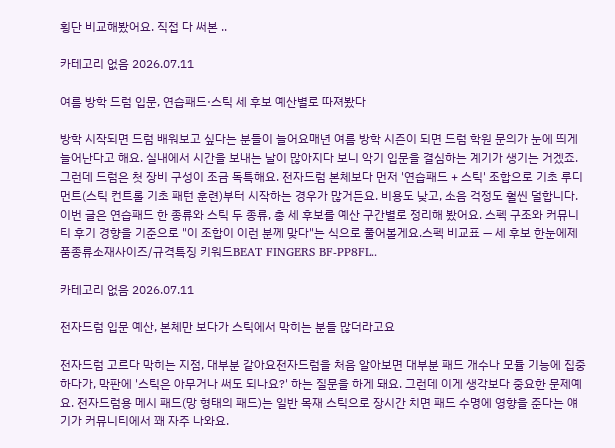횡단 비교해봤어요. 직접 다 써본 ..

카테고리 없음 2026.07.11

여름 방학 드럼 입문, 연습패드·스틱 세 후보 예산별로 따져봤다

방학 시작되면 드럼 배워보고 싶다는 분들이 늘어요매년 여름 방학 시즌이 되면 드럼 학원 문의가 눈에 띄게 늘어난다고 해요. 실내에서 시간을 보내는 날이 많아지다 보니 악기 입문을 결심하는 계기가 생기는 거겠죠. 그런데 드럼은 첫 장비 구성이 조금 독특해요. 전자드럼 본체보다 먼저 '연습패드 + 스틱' 조합으로 기초 루디먼트(스틱 컨트롤 기초 패턴 훈련)부터 시작하는 경우가 많거든요. 비용도 낮고, 소음 걱정도 훨씬 덜합니다.이번 글은 연습패드 한 종류와 스틱 두 종류, 총 세 후보를 예산 구간별로 정리해 봤어요. 스펙 구조와 커뮤니티 후기 경향을 기준으로 "이 조합이 이런 분께 맞다"는 식으로 풀어볼게요.스펙 비교표 — 세 후보 한눈에제품종류소재사이즈/규격특징 키워드BEAT FINGERS BF-PP8FL..

카테고리 없음 2026.07.11

전자드럼 입문 예산, 본체만 보다가 스틱에서 막히는 분들 많더라고요

전자드럼 고르다 막히는 지점, 대부분 같아요전자드럼을 처음 알아보면 대부분 패드 개수나 모듈 기능에 집중하다가, 막판에 '스틱은 아무거나 써도 되나요?' 하는 질문을 하게 돼요. 그런데 이게 생각보다 중요한 문제예요. 전자드럼용 메시 패드(망 형태의 패드)는 일반 목재 스틱으로 장시간 치면 패드 수명에 영향을 준다는 얘기가 커뮤니티에서 꽤 자주 나와요.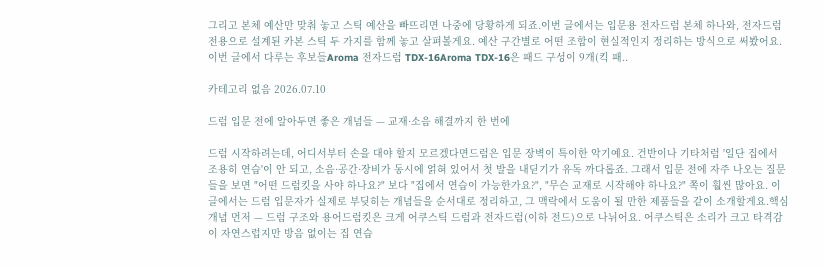그리고 본체 예산만 맞춰 놓고 스틱 예산을 빠뜨리면 나중에 당황하게 되죠.이번 글에서는 입문용 전자드럼 본체 하나와, 전자드럼 전용으로 설계된 카본 스틱 두 가지를 함께 놓고 살펴볼게요. 예산 구간별로 어떤 조합이 현실적인지 정리하는 방식으로 써봤어요.이번 글에서 다루는 후보들Aroma 전자드럼 TDX-16Aroma TDX-16은 패드 구성이 9개(킥 패..

카테고리 없음 2026.07.10

드럼 입문 전에 알아두면 좋은 개념들 — 교재·소음 해결까지 한 번에

드럼 시작하려는데, 어디서부터 손을 대야 할지 모르겠다면드럼은 입문 장벽이 특이한 악기예요. 건반이나 기타처럼 '일단 집에서 조용히 연습'이 안 되고, 소음·공간·장비가 동시에 얽혀 있어서 첫 발을 내딛기가 유독 까다롭죠. 그래서 입문 전에 자주 나오는 질문들을 보면 "어떤 드럼킷을 사야 하나요?" 보다 "집에서 연습이 가능한가요?", "무슨 교재로 시작해야 하나요?" 쪽이 훨씬 많아요. 이 글에서는 드럼 입문자가 실제로 부딪히는 개념들을 순서대로 정리하고, 그 맥락에서 도움이 될 만한 제품들을 같이 소개할게요.핵심 개념 먼저 — 드럼 구조와 용어드럼킷은 크게 어쿠스틱 드럼과 전자드럼(이하 전드)으로 나뉘어요. 어쿠스틱은 소리가 크고 타격감이 자연스럽지만 방음 없이는 집 연습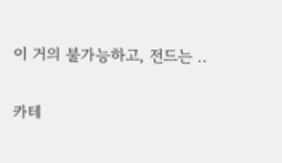이 거의 불가능하고, 전드는 ..

카테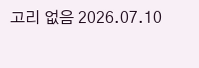고리 없음 2026.07.10